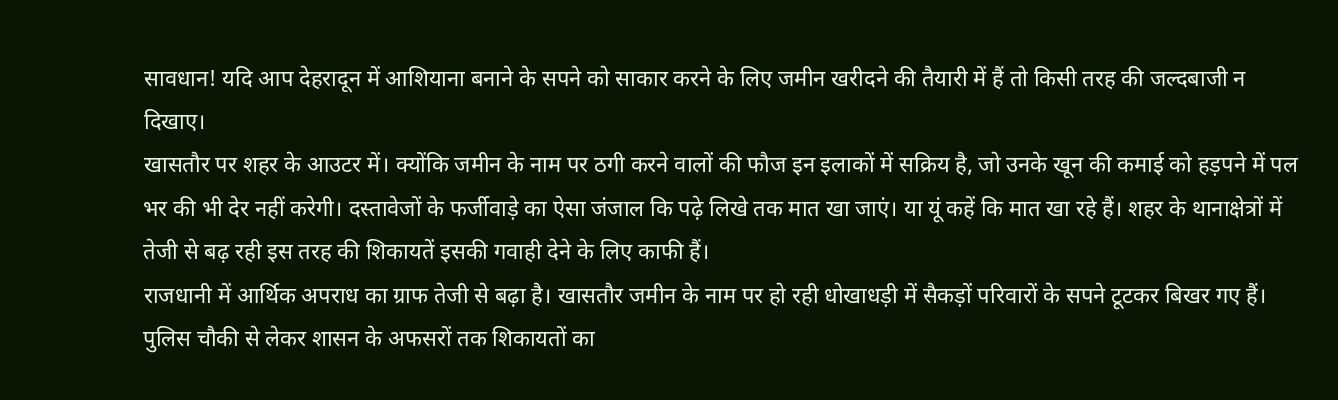सावधान! यदि आप देहरादून में आशियाना बनाने के सपने को साकार करने के लिए जमीन खरीदने की तैयारी में हैं तो किसी तरह की जल्दबाजी न दिखाए।
खासतौर पर शहर के आउटर में। क्योंकि जमीन के नाम पर ठगी करने वालों की फौज इन इलाकों में सक्रिय है, जो उनके खून की कमाई को हड़पने में पल भर की भी देर नहीं करेगी। दस्तावेजों के फर्जीवाड़े का ऐसा जंजाल कि पढ़े लिखे तक मात खा जाएं। या यूं कहें कि मात खा रहे हैं। शहर के थानाक्षेत्रों में तेजी से बढ़ रही इस तरह की शिकायतें इसकी गवाही देने के लिए काफी हैं।
राजधानी में आर्थिक अपराध का ग्राफ तेजी से बढ़ा है। खासतौर जमीन के नाम पर हो रही धोखाधड़ी में सैकड़ों परिवारों के सपने टूटकर बिखर गए हैं। पुलिस चौकी से लेकर शासन के अफसरों तक शिकायतों का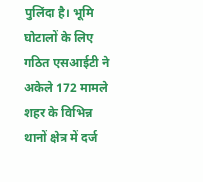पुलिंदा है। भूमि घोटालों के लिए गठित एसआईटी ने अकेले 172 मामले शहर के विभिन्न थानों क्षेत्र में दर्ज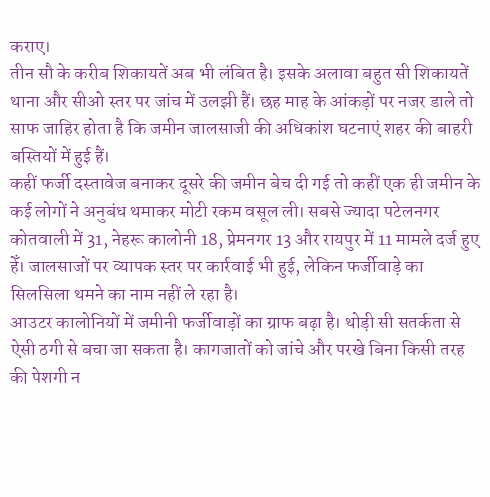कराए।
तीन सौ के करीब शिकायतें अब भी लंबित है। इसके अलावा बहुत सी शिकायतें थाना और सीओ स्तर पर जांच में उलझी हैं। छह माह के आंकड़ों पर नजर डाले तो साफ जाहिर होता है कि जमीन जालसाजी की अधिकांश घटनाएं शहर की बाहरी बस्तियों में हुई हैं।
कहीं फर्जी दस्तावेज बनाकर दूसरे की जमीन बेच दी गई तो कहीं एक ही जमीन के कई लोगों ने अनुबंध थमाकर मोटी रकम वसूल ली। सबसे ज्यादा पटेलनगर कोतवाली में 31, नेहरू कालोनी 18, प्रेमनगर 13 और रायपुर में 11 मामले दर्ज हुए हेँ। जालसाजों पर व्यापक स्तर पर कार्रवाई भी हुई, लेकिन फर्जीवाड़े का सिलसिला थमने का नाम नहीं ले रहा है।
आउटर कालोनियों में जमीनी फर्जीवाड़ों का ग्राफ बढ़ा है। थोड़ी सी सतर्कता से ऐसी ठगी से बचा जा सकता है। कागजातों को जांचे और परखे बिना किसी तरह की पेशगी न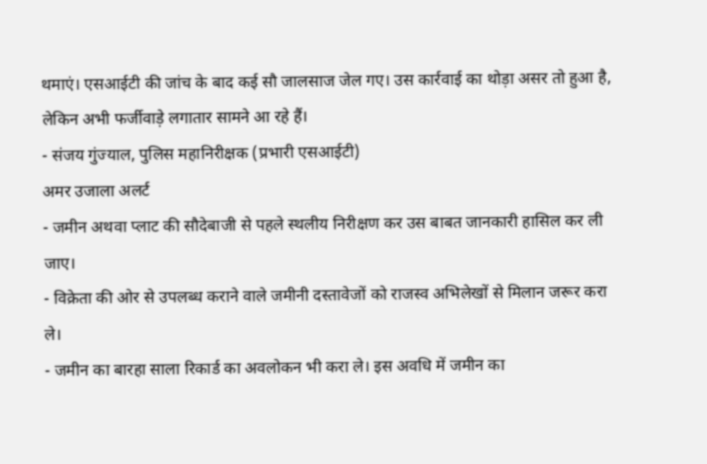थमाएं। एसआईटी की जांच के बाद कई सौ जालसाज जेल गए। उस कार्रवाई का थोड़ा असर तो हुआ है, लेकिन अभी फर्जीवाड़े लगातार सामने आ रहे हैं।
- संजय गुंज्याल, पुलिस महानिरीक्षक (प्रभारी एसआईटी)
अमर उजाला अलर्ट
- जमीन अथवा प्लाट की सौदेबाजी से पहले स्थलीय निरीक्षण कर उस बाबत जानकारी हासिल कर ली जाए।
- विक्रेता की ओर से उपलब्ध कराने वाले जमीनी दस्तावेजों को राजस्व अभिलेखों से मिलान जरूर करा ले।
- जमीन का बारहा साला रिकार्ड का अवलोकन भी करा ले। इस अवधि में जमीन का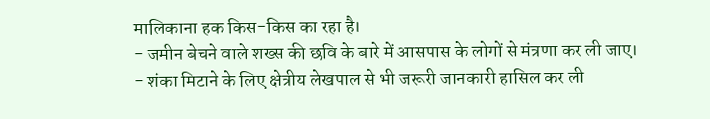मालिकाना हक किस-किस का रहा है।
- जमीन बेचने वाले शख्स की छवि के बारे में आसपास के लोगों से मंत्रणा कर ली जाए।
- शंका मिटाने के लिए क्षेत्रीय लेखपाल से भी जरूरी जानकारी हासिल कर ली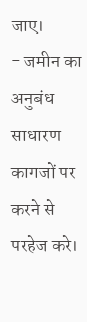जाए।
- जमीन का अनुबंध साधारण कागजों पर करने से परहेज करे।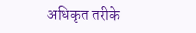अधिकृत तरीके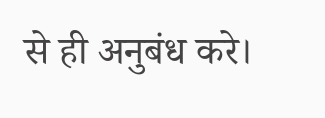से ही अनुबंध करे।